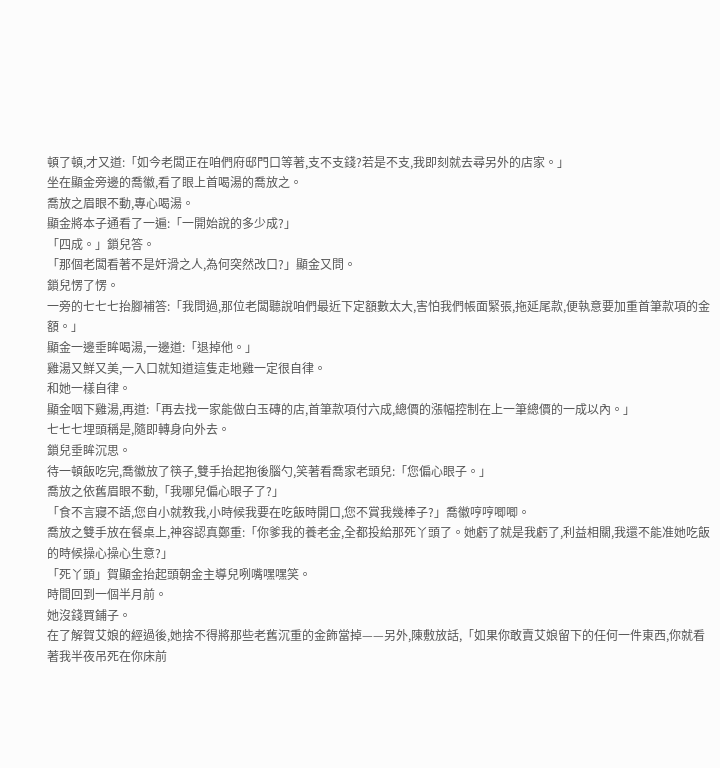頓了頓,才又道:「如今老闆正在咱們府邸門口等著,支不支錢?若是不支,我即刻就去尋另外的店家。」
坐在顯金旁邊的喬徽,看了眼上首喝湯的喬放之。
喬放之眉眼不動,專心喝湯。
顯金將本子通看了一遍:「一開始說的多少成?」
「四成。」鎖兒答。
「那個老闆看著不是奸滑之人,為何突然改口?」顯金又問。
鎖兒愣了愣。
一旁的七七七抬腳補答:「我問過,那位老闆聽說咱們最近下定額數太大,害怕我們帳面緊張,拖延尾款,便執意要加重首筆款項的金額。」
顯金一邊垂眸喝湯,一邊道:「退掉他。」
雞湯又鮮又美,一入口就知道這隻走地雞一定很自律。
和她一樣自律。
顯金咽下雞湯,再道:「再去找一家能做白玉磚的店,首筆款項付六成,總價的漲幅控制在上一筆總價的一成以內。」
七七七埋頭稱是,隨即轉身向外去。
鎖兒垂眸沉思。
待一頓飯吃完,喬徽放了筷子,雙手抬起抱後腦勺,笑著看喬家老頭兒:「您偏心眼子。」
喬放之依舊眉眼不動,「我哪兒偏心眼子了?」
「食不言寢不語,您自小就教我,小時候我要在吃飯時開口,您不賞我幾棒子?」喬徽哼哼唧唧。
喬放之雙手放在餐桌上,神容認真鄭重:「你爹我的養老金,全都投給那死丫頭了。她虧了就是我虧了,利益相關,我還不能准她吃飯的時候操心操心生意?」
「死丫頭」賀顯金抬起頭朝金主導兒咧嘴嘿嘿笑。
時間回到一個半月前。
她沒錢買鋪子。
在了解賀艾娘的經過後,她捨不得將那些老舊沉重的金飾當掉——另外,陳敷放話,「如果你敢賣艾娘留下的任何一件東西,你就看著我半夜吊死在你床前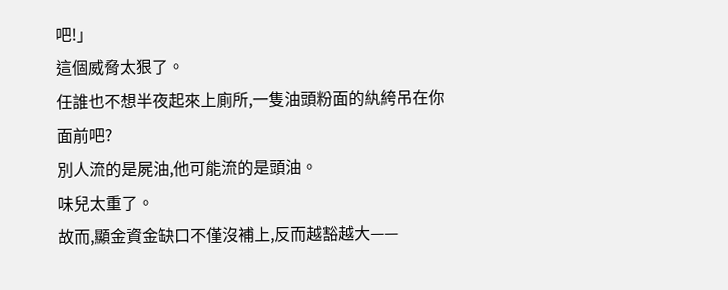吧!」
這個威脅太狠了。
任誰也不想半夜起來上廁所,一隻油頭粉面的紈絝吊在你面前吧?
別人流的是屍油,他可能流的是頭油。
味兒太重了。
故而,顯金資金缺口不僅沒補上,反而越豁越大——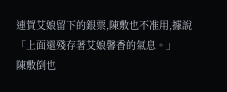連賀艾娘留下的銀票,陳敷也不准用,據說「上面還殘存著艾娘馨香的氣息。」
陳敷倒也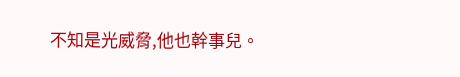不知是光威脅,他也幹事兒。